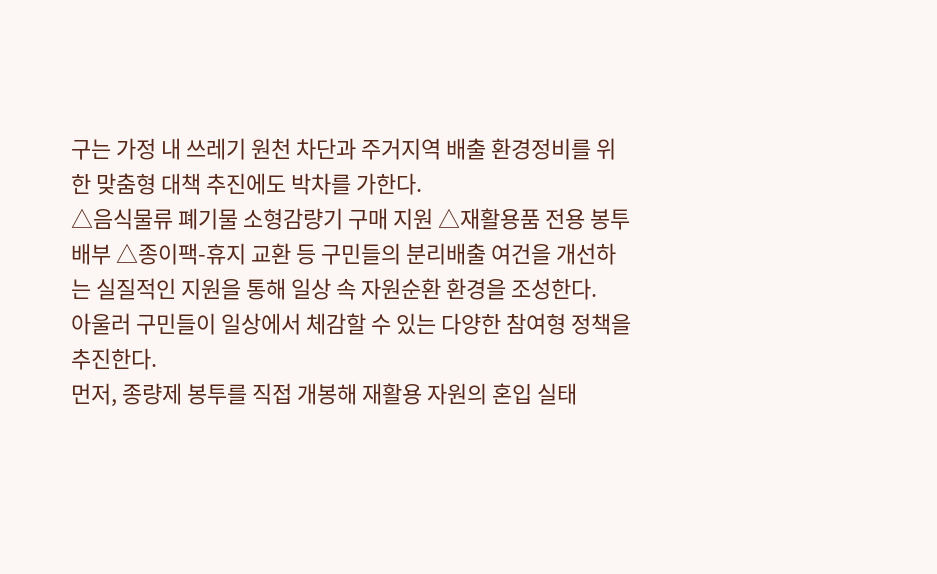구는 가정 내 쓰레기 원천 차단과 주거지역 배출 환경정비를 위한 맞춤형 대책 추진에도 박차를 가한다.
△음식물류 폐기물 소형감량기 구매 지원 △재활용품 전용 봉투 배부 △종이팩-휴지 교환 등 구민들의 분리배출 여건을 개선하는 실질적인 지원을 통해 일상 속 자원순환 환경을 조성한다.
아울러 구민들이 일상에서 체감할 수 있는 다양한 참여형 정책을 추진한다.
먼저, 종량제 봉투를 직접 개봉해 재활용 자원의 혼입 실태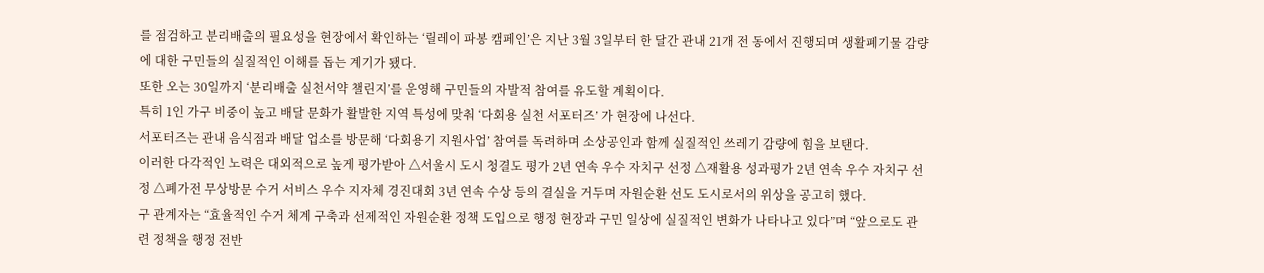를 점검하고 분리배출의 필요성을 현장에서 확인하는 ‘릴레이 파봉 캠페인’은 지난 3월 3일부터 한 달간 관내 21개 전 동에서 진행되며 생활폐기물 감량에 대한 구민들의 실질적인 이해를 돕는 계기가 됐다.
또한 오는 30일까지 ‘분리배출 실천서약 챌린지’를 운영해 구민들의 자발적 참여를 유도할 계획이다.
특히 1인 가구 비중이 높고 배달 문화가 활발한 지역 특성에 맞춰 ‘다회용 실천 서포터즈’ 가 현장에 나선다.
서포터즈는 관내 음식점과 배달 업소를 방문해 ‘다회용기 지원사업’ 참여를 독려하며 소상공인과 함께 실질적인 쓰레기 감량에 힘을 보탠다.
이러한 다각적인 노력은 대외적으로 높게 평가받아 △서울시 도시 청결도 평가 2년 연속 우수 자치구 선정 △재활용 성과평가 2년 연속 우수 자치구 선정 △폐가전 무상방문 수거 서비스 우수 지자체 경진대회 3년 연속 수상 등의 결실을 거두며 자원순환 선도 도시로서의 위상을 공고히 했다.
구 관계자는 “효율적인 수거 체계 구축과 선제적인 자원순환 정책 도입으로 행정 현장과 구민 일상에 실질적인 변화가 나타나고 있다”며 “앞으로도 관련 정책을 행정 전반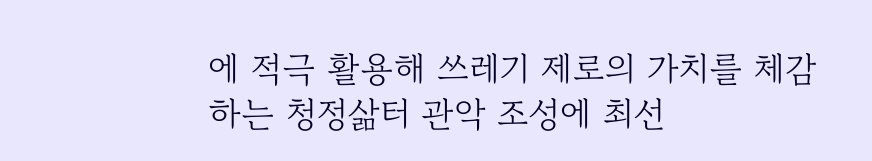에 적극 활용해 쓰레기 제로의 가치를 체감하는 청정삶터 관악 조성에 최선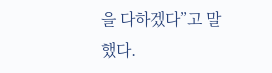을 다하겠다”고 말했다.